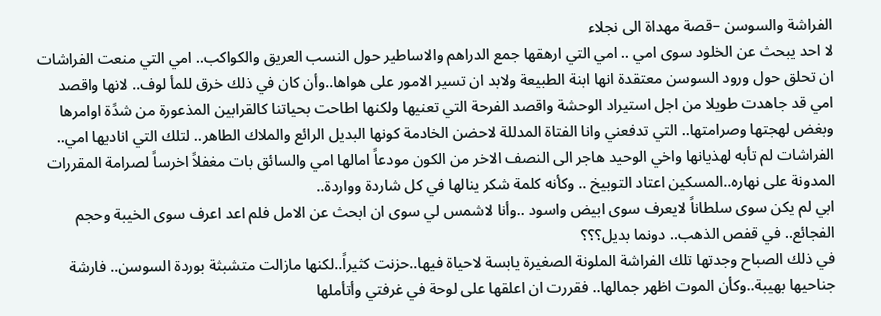الفراشة والسوسن –قصة مهداة الى نجلاء
لا احد يبحث عن الخلود سوى امي .. امي التي ارهقها جمع الدراهم والاساطير حول النسب العريق والكواكب.. امي التي منعت الفراشات ان تحلق حول ورود السوسن معتقدة انها ابنة الطبيعة ولابد ان تسير الامور على هواها..وأن كان في ذلك خرق للمأ لوف.. لانها واقصد امي قد جاهدت طويلا من اجل استيراد الوحشة واقصد الفرحة التي تعنيها ولكنها اطاحت بحياتنا كالقرابين المذعورة من شدًة اوامرها وبغض لهجتها وصرامتها.. التي تدفعني وانا الفتاة المدللة لاحضن الخادمة كونها البديل الرائع والملاك الطاهر.. لتلك التي اناديها امي..
الفراشات لم تأبه لهذيانها واخي الوحيد هاجر الى النصف الاخر من الكون مودعاً امالها امي والسائق بات مغفلاً اخرساً لصرامة المقررات المدونة على نهاره..المسكين اعتاد التوبيخ .. وكأنه كلمة شكر ينالها في كل شاردة وواردة..
ابي لم يكن سوى سلطاناً لايعرف سوى ابيض واسود ..وأنا لاشمس لي سوى ان ابحث عن الامل فلم اعد اعرف سوى الخيبة وحجم الفجائع.. في قفص الذهب.. دونما بديل؟؟؟
في ذلك الصباح وجدتها تلك الفراشة الملونة الصغيرة يابسة لاحياة فيها..حزنت كثيراً..لكنها مازالت متشبثة بوردة السوسن.. فارشة جناحيها بهيبة..وكأن الموت اظهر جمالها.. فقررت ان اعلقها على لوحة في غرفتي وأتأملها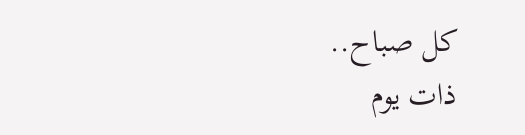كل صباح..
ذات يوم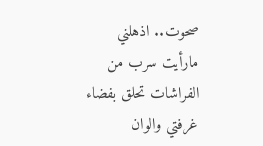صحوت.. اذهلني مارأيت سرب من الفراشات تحلق بفضاء غرفتي والوان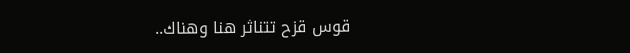قوس قزح تتناثر هنا وهناك..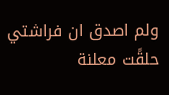ولم اصدق ان فراشتي حلقًت معلنة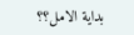بداية الامل؟؟